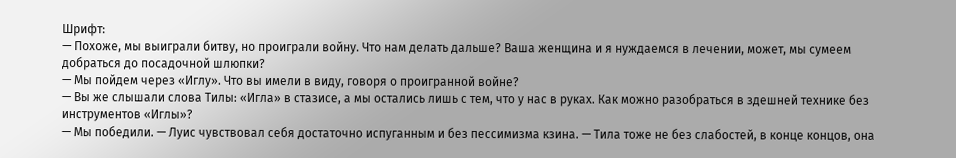Шрифт:
— Похоже, мы выиграли битву, но проиграли войну. Что нам делать дальше? Ваша женщина и я нуждаемся в лечении, может, мы сумеем добраться до посадочной шлюпки?
— Мы пойдем через «Иглу». Что вы имели в виду, говоря о проигранной войне?
— Вы же слышали слова Тилы: «Игла» в стазисе, а мы остались лишь с тем, что у нас в руках. Как можно разобраться в здешней технике без инструментов «Иглы»?
— Мы победили. — Луис чувствовал себя достаточно испуганным и без пессимизма кзина. — Тила тоже не без слабостей, в конце концов, она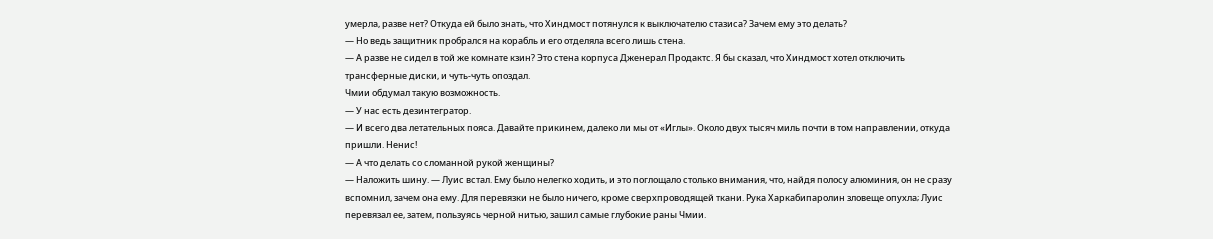умерла, разве нет? Откуда ей было знать, что Хиндмост потянулся к выключателю стазиса? Зачем ему это делать?
— Но ведь защитник пробрался на корабль и его отделяла всего лишь стена.
— А разве не сидел в той же комнате кзин? Это стена корпуса Дженерал Продактс. Я бы сказал, что Хиндмост хотел отключить трансферные диски, и чуть-чуть опоздал.
Чмии обдумал такую возможность.
— У нас есть дезинтегратор.
— И всего два летательных пояса. Давайте прикинем, далеко ли мы от «Иглы». Около двух тысяч миль почти в том направлении, откуда пришли. Ненис!
— А что делать со сломанной рукой женщины?
— Наложить шину. — Луис встал. Ему было нелегко ходить, и это поглощало столько внимания, что, найдя полосу алюминия, он не сразу вспомнил, зачем она ему. Для перевязки не было ничего, кроме сверхпроводящей ткани. Рука Харкабипаролин зловеще опухла; Луис перевязал ее, затем, пользуясь черной нитью, зашил самые глубокие раны Чмии.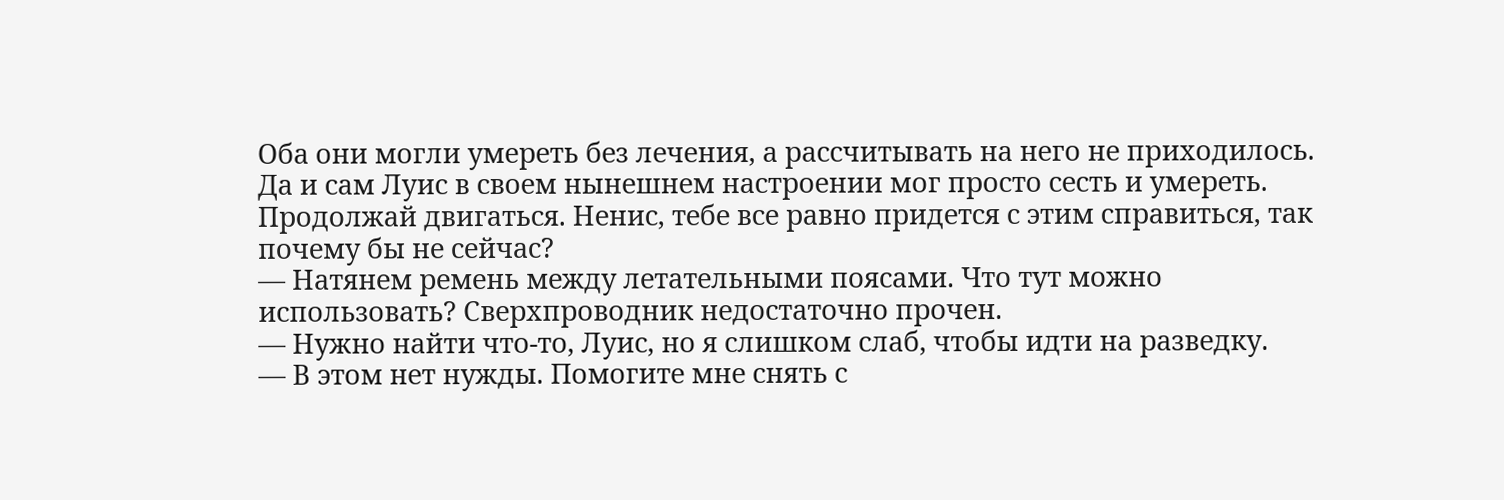Оба они могли умереть без лечения, а рассчитывать на него не приходилось. Да и сам Луис в своем нынешнем настроении мог просто сесть и умереть. Продолжай двигаться. Ненис, тебе все равно придется с этим справиться, так почему бы не сейчас?
— Натянем ремень между летательными поясами. Что тут можно использовать? Сверхпроводник недостаточно прочен.
— Нужно найти что-то, Луис, но я слишком слаб, чтобы идти на разведку.
— В этом нет нужды. Помогите мне снять с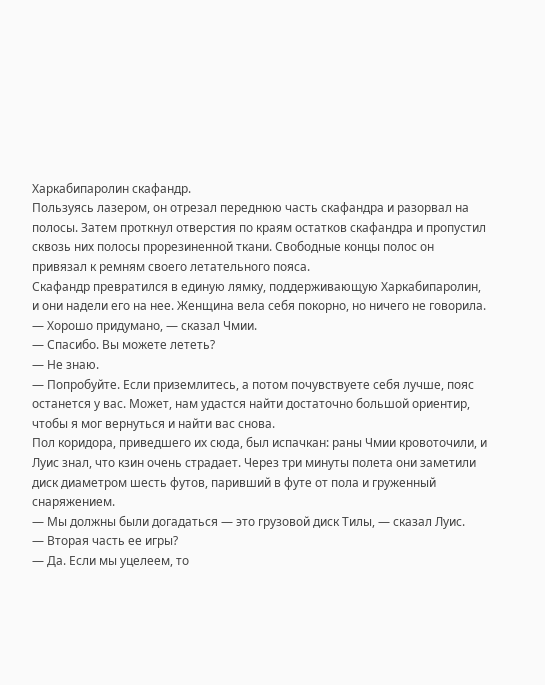Харкабипаролин скафандр.
Пользуясь лазером, он отрезал переднюю часть скафандра и разорвал на полосы. Затем проткнул отверстия по краям остатков скафандра и пропустил сквозь них полосы прорезиненной ткани. Свободные концы полос он привязал к ремням своего летательного пояса.
Скафандр превратился в единую лямку, поддерживающую Харкабипаролин, и они надели его на нее. Женщина вела себя покорно, но ничего не говорила.
— Хорошо придумано, — сказал Чмии.
— Спасибо. Вы можете лететь?
— Не знаю.
— Попробуйте. Если приземлитесь, а потом почувствуете себя лучше, пояс останется у вас. Может, нам удастся найти достаточно большой ориентир, чтобы я мог вернуться и найти вас снова.
Пол коридора, приведшего их сюда, был испачкан: раны Чмии кровоточили, и Луис знал, что кзин очень страдает. Через три минуты полета они заметили диск диаметром шесть футов, паривший в футе от пола и груженный снаряжением.
— Мы должны были догадаться — это грузовой диск Тилы, — сказал Луис.
— Вторая часть ее игры?
— Да. Если мы уцелеем, то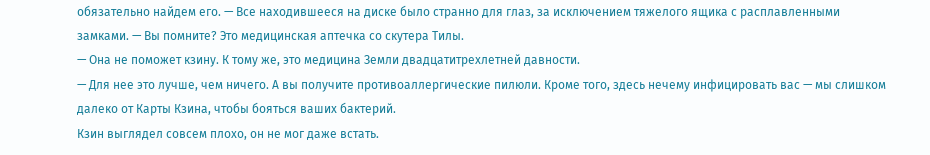обязательно найдем его. — Все находившееся на диске было странно для глаз, за исключением тяжелого ящика с расплавленными замками. — Вы помните? Это медицинская аптечка со скутера Тилы.
— Она не поможет кзину. К тому же, это медицина Земли двадцатитрехлетней давности.
— Для нее это лучше, чем ничего. А вы получите противоаллергические пилюли. Кроме того, здесь нечему инфицировать вас — мы слишком далеко от Карты Кзина, чтобы бояться ваших бактерий.
Кзин выглядел совсем плохо, он не мог даже встать.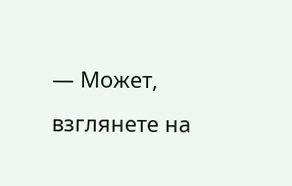— Может, взглянете на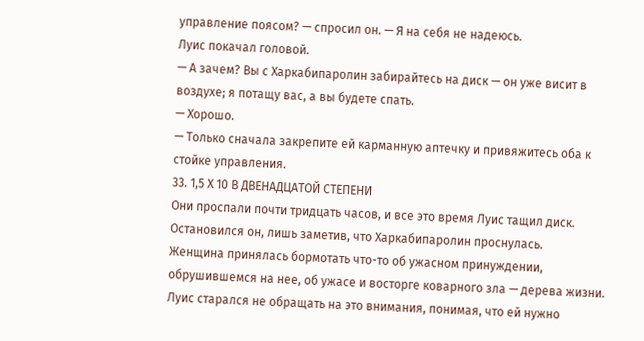управление поясом? — спросил он. — Я на себя не надеюсь.
Луис покачал головой.
— А зачем? Вы с Харкабипаролин забирайтесь на диск — он уже висит в воздухе; я потащу вас, а вы будете спать.
— Хорошо.
— Только сначала закрепите ей карманную аптечку и привяжитесь оба к стойке управления.
33. 1,5 Х 10 В ДВЕНАДЦАТОЙ СТЕПЕНИ
Они проспали почти тридцать часов, и все это время Луис тащил диск. Остановился он, лишь заметив, что Харкабипаролин проснулась.
Женщина принялась бормотать что-то об ужасном принуждении, обрушившемся на нее, об ужасе и восторге коварного зла — дерева жизни. Луис старался не обращать на это внимания, понимая, что ей нужно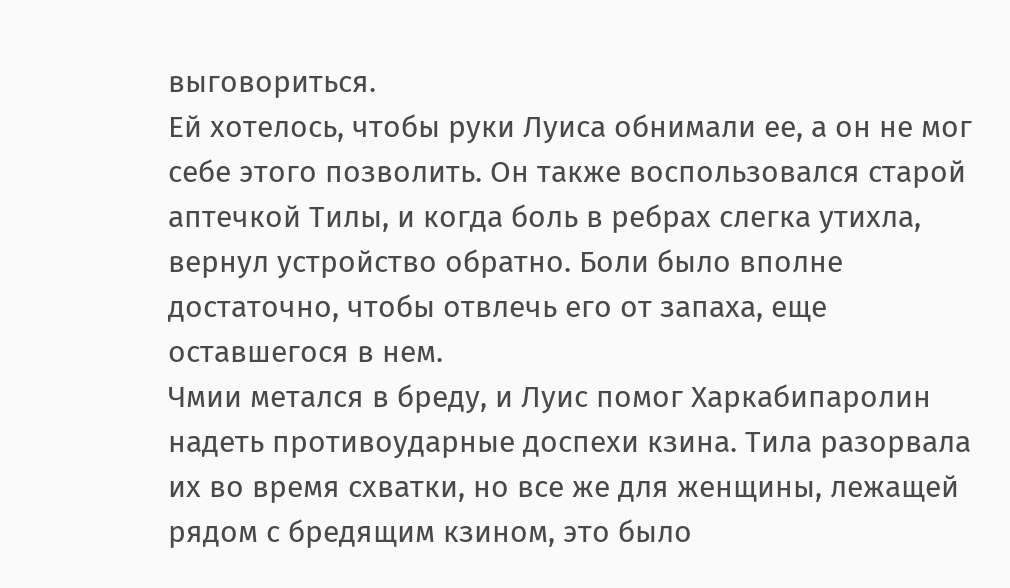выговориться.
Ей хотелось, чтобы руки Луиса обнимали ее, а он не мог себе этого позволить. Он также воспользовался старой аптечкой Тилы, и когда боль в ребрах слегка утихла, вернул устройство обратно. Боли было вполне достаточно, чтобы отвлечь его от запаха, еще оставшегося в нем.
Чмии метался в бреду, и Луис помог Харкабипаролин надеть противоударные доспехи кзина. Тила разорвала их во время схватки, но все же для женщины, лежащей рядом с бредящим кзином, это было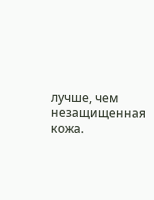лучше, чем незащищенная кожа.